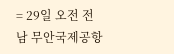= 29일 오전 전남 무안국제공항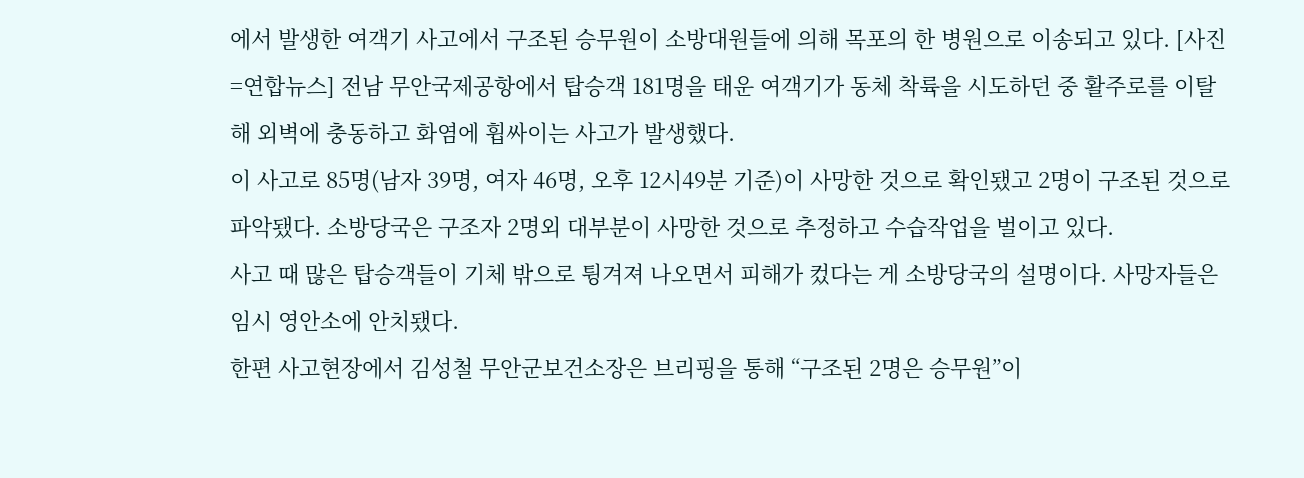에서 발생한 여객기 사고에서 구조된 승무원이 소방대원들에 의해 목포의 한 병원으로 이송되고 있다. [사진=연합뉴스] 전남 무안국제공항에서 탑승객 181명을 태운 여객기가 동체 착륙을 시도하던 중 활주로를 이탈해 외벽에 충동하고 화염에 휩싸이는 사고가 발생했다.
이 사고로 85명(남자 39명, 여자 46명, 오후 12시49분 기준)이 사망한 것으로 확인됐고 2명이 구조된 것으로 파악됐다. 소방당국은 구조자 2명외 대부분이 사망한 것으로 추정하고 수습작업을 벌이고 있다.
사고 때 많은 탑승객들이 기체 밖으로 튕겨져 나오면서 피해가 컸다는 게 소방당국의 설명이다. 사망자들은 임시 영안소에 안치됐다.
한편 사고현장에서 김성철 무안군보건소장은 브리핑을 통해 “구조된 2명은 승무원”이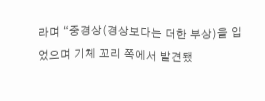라며 “중경상(경상보다는 더한 부상)을 입었으며 기체 꼬리 쪽에서 발견됐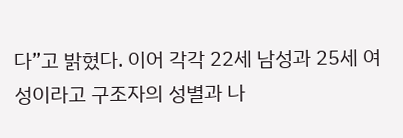다”고 밝혔다. 이어 각각 22세 남성과 25세 여성이라고 구조자의 성별과 나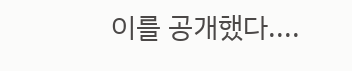이를 공개했다....